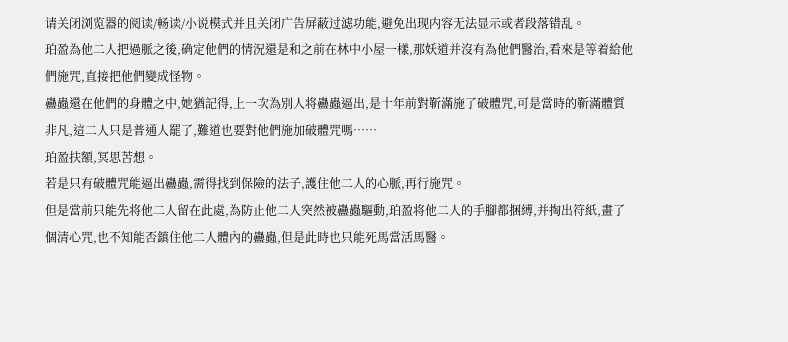请关闭浏览器的阅读/畅读/小说模式并且关闭广告屏蔽过滤功能,避免出现内容无法显示或者段落错乱。
珀盈為他二人把過脈之後,确定他們的情況還是和之前在林中小屋一樣,那妖道并沒有為他們醫治,看來是等着給他們施咒,直接把他們變成怪物。
蠱蟲還在他們的身體之中,她猶記得,上一次為別人将蠱蟲逼出,是十年前對靳滿施了破體咒,可是當時的靳滿體質非凡,這二人只是普通人罷了,難道也要對他們施加破體咒嗎……
珀盈扶額,冥思苦想。
若是只有破體咒能逼出蠱蟲,需得找到保險的法子,護住他二人的心脈,再行施咒。
但是當前只能先将他二人留在此處,為防止他二人突然被蠱蟲驅動,珀盈将他二人的手腳都捆縛,并掏出符紙,畫了個清心咒,也不知能否鎮住他二人體內的蠱蟲,但是此時也只能死馬當活馬醫。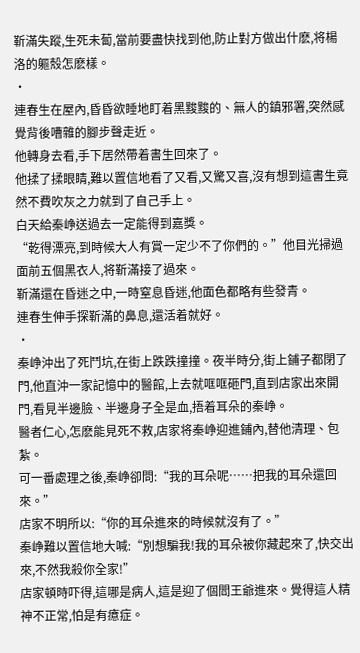靳滿失蹤,生死未蔔,當前要盡快找到他,防止對方做出什麽,将楊洛的軀殼怎麽樣。
·
連春生在屋內,昏昏欲睡地盯着黑黢黢的、無人的鎮邪署,突然感覺背後嘈雜的腳步聲走近。
他轉身去看,手下居然帶着書生回來了。
他揉了揉眼睛,難以置信地看了又看,又驚又喜,沒有想到這書生竟然不費吹灰之力就到了自己手上。
白天給秦峥送過去一定能得到嘉獎。
“乾得漂亮,到時候大人有賞一定少不了你們的。”他目光掃過面前五個黑衣人,将靳滿接了過來。
靳滿還在昏迷之中,一時窒息昏迷,他面色都略有些發青。
連春生伸手探靳滿的鼻息,還活着就好。
·
秦峥沖出了死鬥坑,在街上跌跌撞撞。夜半時分,街上鋪子都閉了門,他直沖一家記憶中的醫館,上去就哐哐砸門,直到店家出來開門,看見半邊臉、半邊身子全是血,捂着耳朵的秦峥。
醫者仁心,怎麽能見死不救,店家将秦峥迎進鋪內,替他清理、包紮。
可一番處理之後,秦峥卻問:“我的耳朵呢……把我的耳朵還回來。”
店家不明所以:“你的耳朵進來的時候就沒有了。”
秦峥難以置信地大喊:“別想騙我!我的耳朵被你藏起來了,快交出來,不然我殺你全家!”
店家頓時吓得,這哪是病人,這是迎了個閻王爺進來。覺得這人精神不正常,怕是有癔症。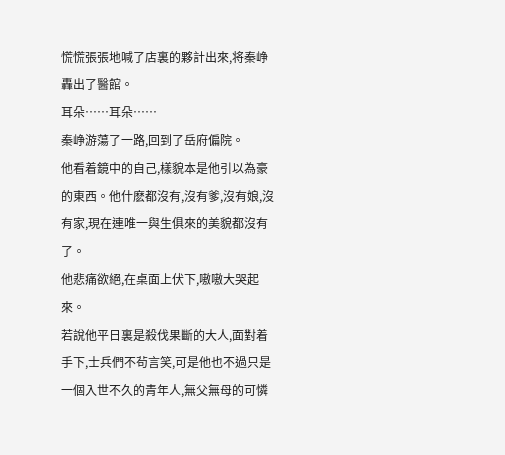慌慌張張地喊了店裏的夥計出來,将秦峥轟出了醫館。
耳朵……耳朵……
秦峥游蕩了一路,回到了岳府偏院。
他看着鏡中的自己,樣貌本是他引以為豪的東西。他什麽都沒有,沒有爹,沒有娘,沒有家,現在連唯一與生俱來的美貌都沒有了。
他悲痛欲絕,在桌面上伏下,嗷嗷大哭起來。
若說他平日裏是殺伐果斷的大人,面對着手下,士兵們不茍言笑,可是他也不過只是一個入世不久的青年人,無父無母的可憐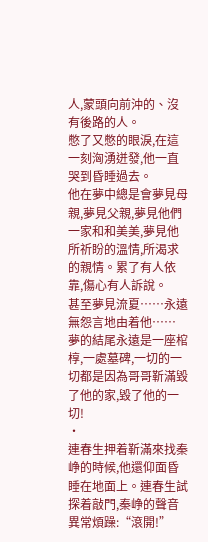人,蒙頭向前沖的、沒有後路的人。
憋了又憋的眼淚,在這一刻洶湧迸發,他一直哭到昏睡過去。
他在夢中總是會夢見母親,夢見父親,夢見他們一家和和美美,夢見他所祈盼的溫情,所渴求的親情。累了有人依靠,傷心有人訴說。
甚至夢見流夏……永遠無怨言地由着他……
夢的結尾永遠是一座棺椁,一處墓碑,一切的一切都是因為哥哥靳滿毀了他的家,毀了他的一切!
·
連春生押着靳滿來找秦峥的時候,他還仰面昏睡在地面上。連春生試探着敲門,秦峥的聲音異常煩躁:“滾開!”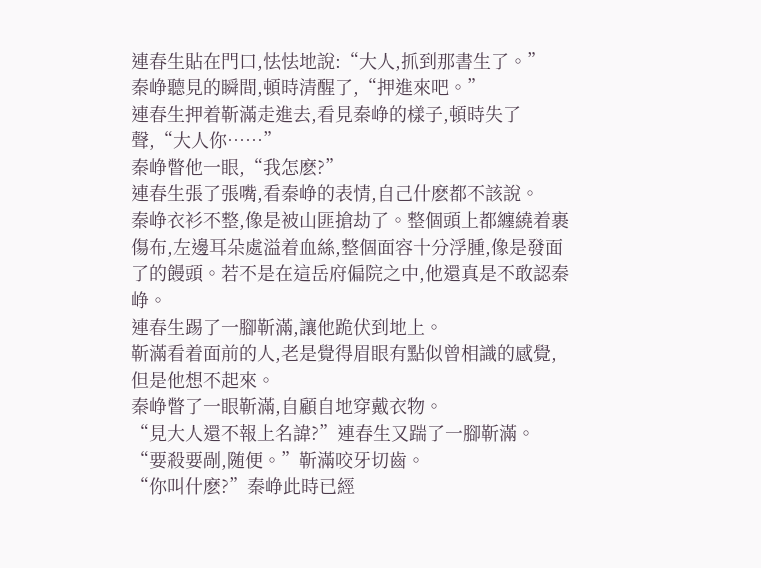連春生貼在門口,怯怯地說:“大人,抓到那書生了。”
秦峥聽見的瞬間,頓時清醒了,“押進來吧。”
連春生押着靳滿走進去,看見秦峥的樣子,頓時失了聲,“大人你……”
秦峥瞥他一眼,“我怎麽?”
連春生張了張嘴,看秦峥的表情,自己什麽都不該說。
秦峥衣衫不整,像是被山匪搶劫了。整個頭上都纏繞着裹傷布,左邊耳朵處溢着血絲,整個面容十分浮腫,像是發面了的饅頭。若不是在這岳府偏院之中,他還真是不敢認秦峥。
連春生踢了一腳靳滿,讓他跪伏到地上。
靳滿看着面前的人,老是覺得眉眼有點似曾相識的感覺,但是他想不起來。
秦峥瞥了一眼靳滿,自顧自地穿戴衣物。
“見大人還不報上名諱?”連春生又踹了一腳靳滿。
“要殺要剮,随便。”靳滿咬牙切齒。
“你叫什麽?”秦峥此時已經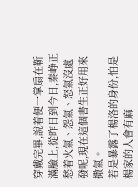穿戴完畢,說着便一掌扇在靳滿臉上,從昨日到今日,秦峥正愁着火氣、怨氣、怒氣沒處發呢,現在這個書生正好用來撒氣。
若是暴露了楊洛的身份,怕是楊家的人會有麻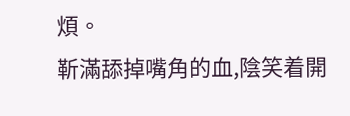煩。
靳滿舔掉嘴角的血,陰笑着開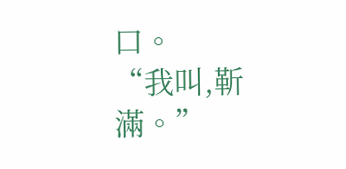口。
“我叫,靳滿。”